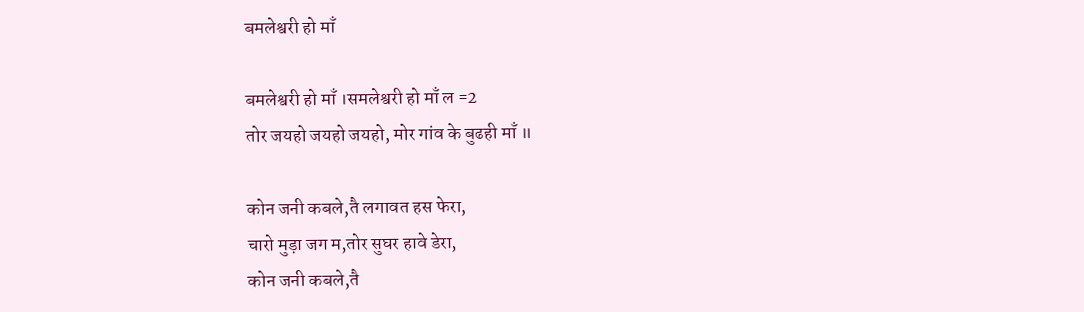बमलेश्वरी हो माँ

बमलेश्वरी हो माँ ।समलेश्वरी हो माँ ल =2
तोर जयहो जयहो जयहो, मोर गांव के बुढही माँ ॥

कोन जनी कबले,तै लगावत हस फेरा,
चारो मुड़ा जग म,तोर सुघर हावे डेरा,
कोन जनी कबले,तै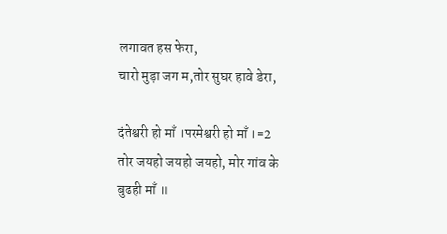लगावत हस फेरा,
चारो मुड़ा जग म,तोर सुघर हावे डेरा,

दंतेश्वरी हो माँ ।परमेश्वरी हो माँ ।=2
तोर जयहो जयहो जयहो, मोर गांव के बुढही माँ ॥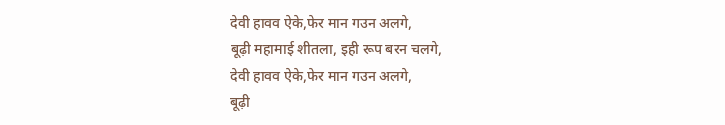देवी हावव ऐके,फेर मान गउन अलगे,
बूढ़ी महामाई शीतला, इही रूप बरन चलगे,
देवी हावव ऐके,फेर मान गउन अलगे,
बूढ़ी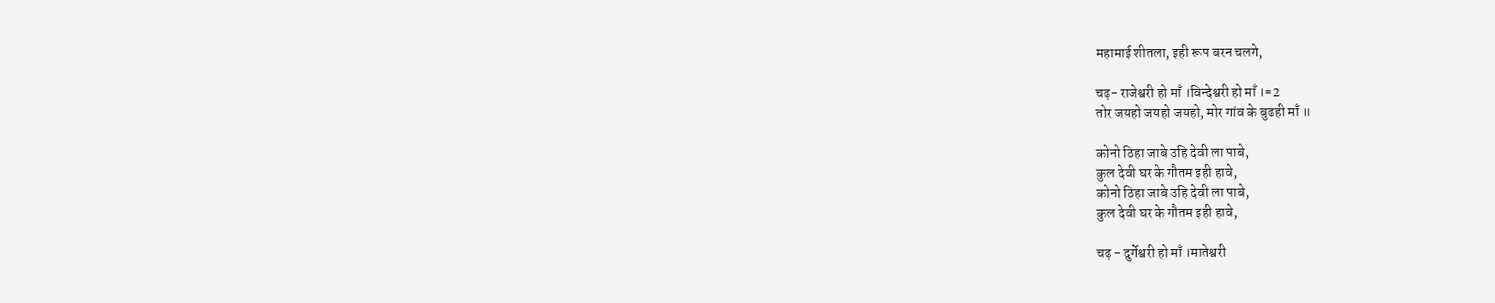महामाई शीतला, इही रूप बरन चलगे,

चढ़- राजेश्वरी हो माँ ।विन्देश्वरी हो माँ ।=2
तोर जयहो जयहो जयहो, मोर गांव के बुढही माँ ॥

कोनो ठिहा जाबे उहि देवी ला पाबे,
कुल देवी घर के गौतम इही हावे,
कोनो ठिहा जाबे उहि देवी ला पाबे,
कुल देवी घर के गौतम इही हावे,

चढ़ - दुर्गेश्वरी हो माँ ।मातेश्वरी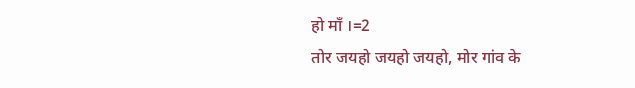हो माँ ।=2
तोर जयहो जयहो जयहो, मोर गांव के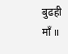बुढही माँ ॥